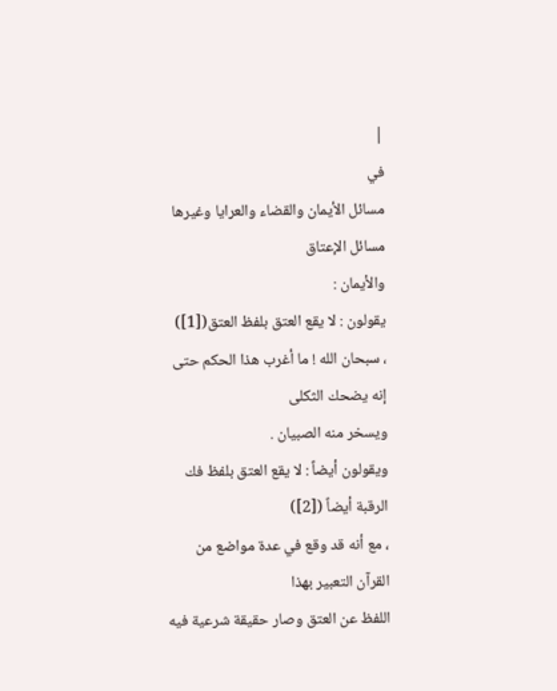|
في
مسائل الأيمان والقضاء والعرايا وغيرها
مسائل الإعتاق
والأيمان :
يقولون : لا يقع العتق بلفظ العتق([1])
، سبحان الله ! ما أغرب هذا الحكم حتى إنه يضحك الثكلى
ويسخر منه الصبيان .
ويقولون أيضاً : لا يقع العتق بلفظ فك
الرقبة أيضاً ([2])
، مع أنه قد وقع في عدة مواضع من القرآن التعبير بهذا
اللفظ عن العتق وصار حقيقة شرعية فيه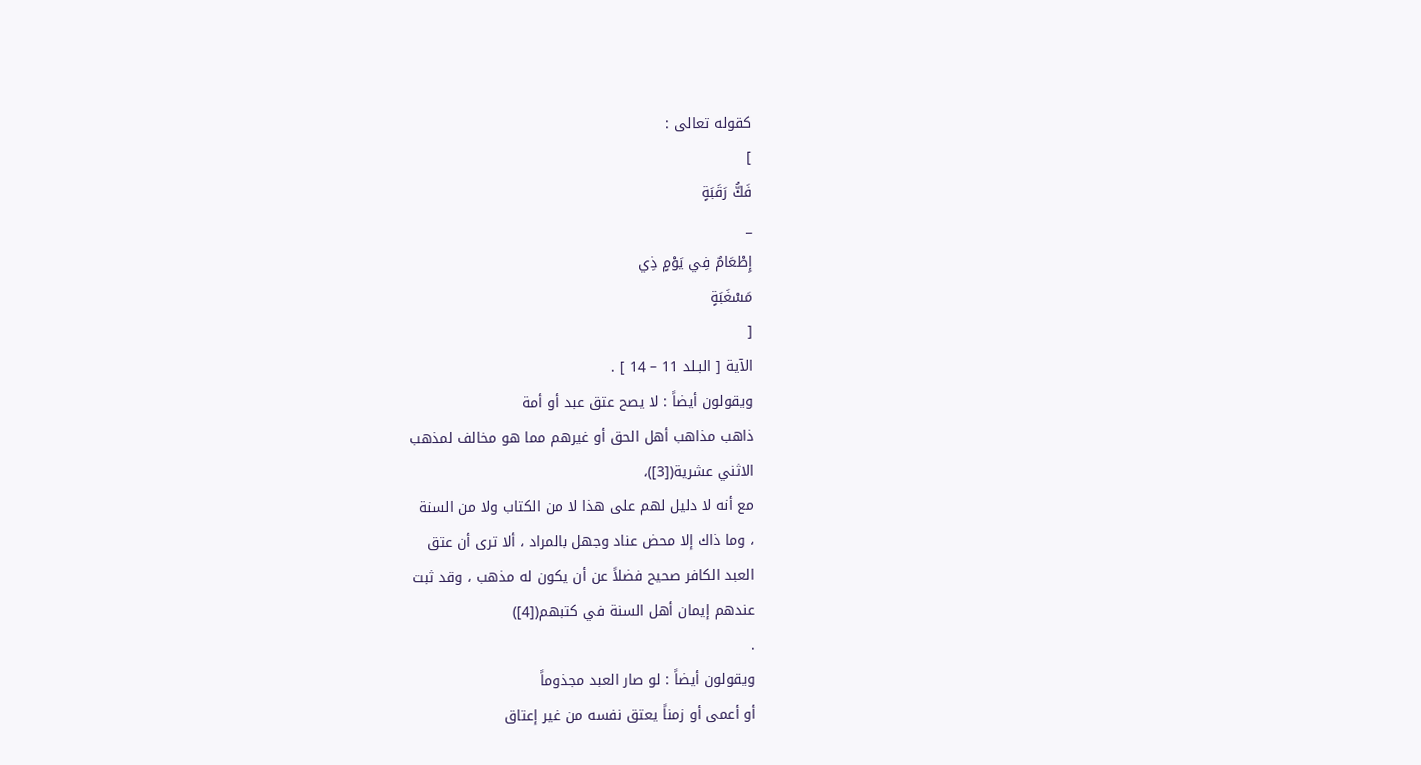كقوله تعالى :
]
فَكُّ رَقَبَةٍ
_
إِطْعَامٌ فِي يَوْمٍ ذِي
مَسْغَبَةٍ
[
الآية [ البـلد 11 – 14 ] .
ويقولون أيضاً : لا يصح عتق عبد أو أمة
ذاهب مذاهب أهل الحق أو غيرهم مما هو مخالف لمذهب
الاثني عشرية([3])،
مع أنه لا دليل لهم على هذا لا من الكتاب ولا من السنة
، وما ذاك إلا محض عناد وجهل بالمراد ، ألا ترى أن عتق
العبد الكافر صحيح فضلاً عن أن يكون له مذهب ، وقد ثبت
عندهم إيمان أهل السنة في كتبهم([4])
.
ويقولون أيضاً : لو صار العبد مجذوماً
أو أعمى أو زمناً يعتق نفسه من غير إعتاق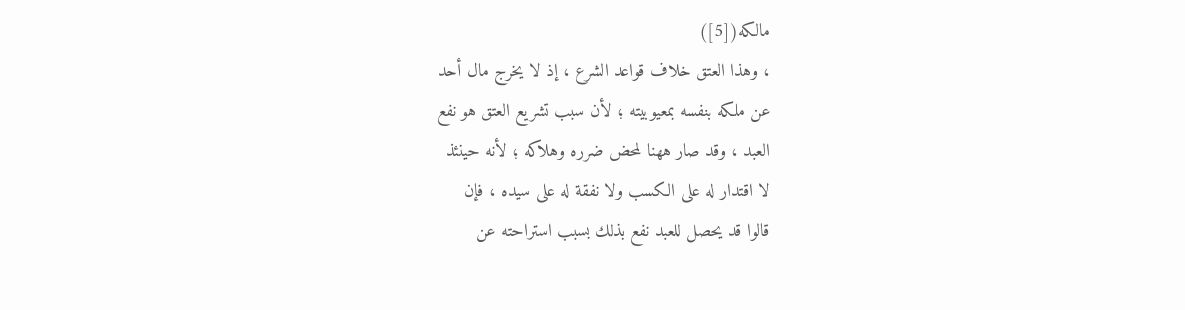مالكه([5])
، وهذا العتق خلاف قواعد الشرع ، إذ لا يخرج مال أحد
عن ملكه بنفسه بمعيوبيته ؛ لأن سبب تشريع العتق هو نفع
العبد ، وقد صار ههنا لمحض ضرره وهلاكه ؛ لأنه حينئذ
لا اقتدار له على الكسب ولا نفقة له على سيده ، فإن
قالوا قد يحصل للعبد نفع بذلك بسبب استراحته عن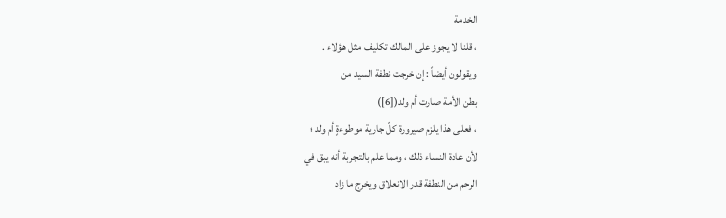الخدمة
، قلنا لا يجوز على المالك تكليف مثل هؤلاء .
ويقولون أيضاً : إن خرجت نطفة السيد من
بطن الأمة صارت أم ولد([6])
، فعلى هذا يلزم صيرورة كلّ جارية موطوءةٍ أم ولد ؛
لأن عادة النساء ذلك ، ومما علم بالتجربة أنه يبق في
الرحم من النطفة قدر الانعلاق ويخرج ما زاد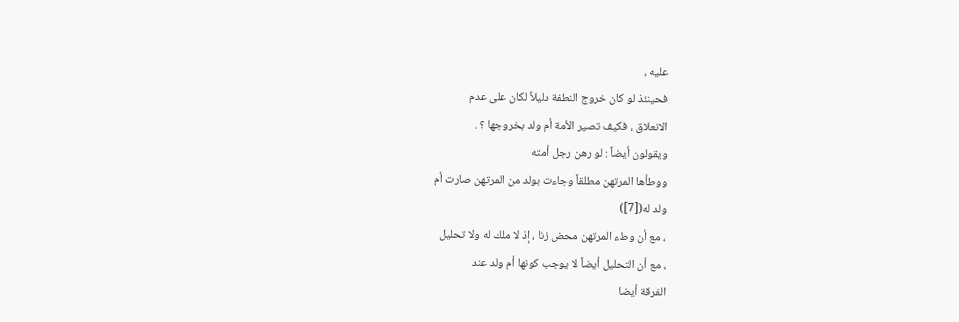عليه ،
فحينئذ لو كان خروج النطفة دليلاً لكان على عدم
الانعلاق ، فكيف تصير الأمة أم ولد بخروجها ؟ .
ويقولون أيضاً : لو رهن رجل أمته
ووطأها المرتهن مطلقاً وجاءت بولد من المرتهن صارت أم
ولد له([7])
، مع أن وطء المرتهن محض زنا ، إذ لا ملك له ولا تحليل
، مع أن التحليل أيضاً لا يوجب كونها أم ولد عند
الفرقة أيضا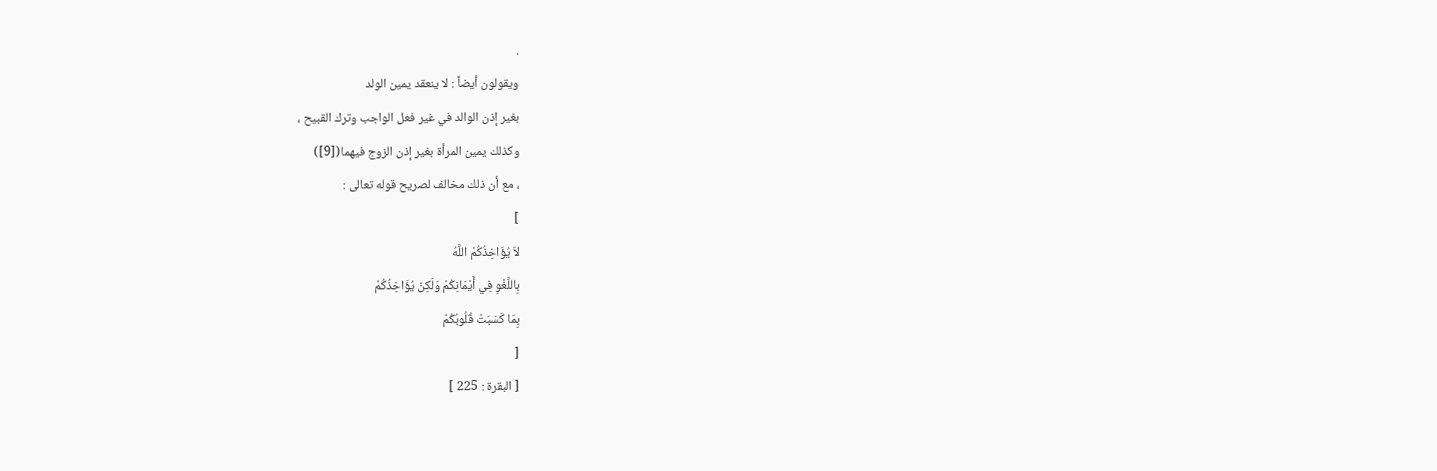.
ويقولون أيضاً : لا ينعقد يمين الولد
بغير إذن الوالد في غير فعل الواجب وترك القبيح ،
وكذلك يمين المرأة بغير إذن الزوج فيهما([9])
، مع أن ذلك مخالف لصريح قوله تعالى :
]
لاَ يُؤَاخِذُكُمْ اللَّهُ
بِاللَّغْوِ فِي أَيْمَانِكُمْ وَلَكِنْ يُؤَاخِذُكُمْ
بِمَا كَسَبَتْ قُلُوبُكُمْ
[
[ البقرة : 225 ]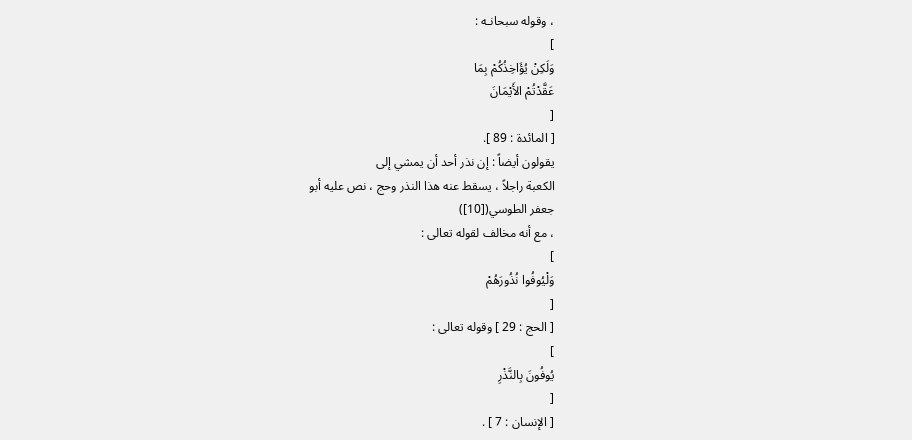، وقوله سبحانـه :
]
وَلَكِنْ يُؤَاخِذُكُمْ بِمَا
عَقَّدْتُمْ الأَيْمَانَ
[
[ المائدة : 89 ].
يقولون أيضاً : إن نذر أحد أن يمشي إلى
الكعبة راجلاً ، يسقط عنه هذا النذر وحج ، نص عليه أبو
جعفر الطوسي([10])
، مع أنه مخالف لقوله تعالى :
]
وَلْيُوفُوا نُذُورَهُمْ
[
[ الحج : 29 ] وقوله تعالى :
]
يُوفُونَ بِالنَّذْرِ
[
[ الإنسان : 7 ] .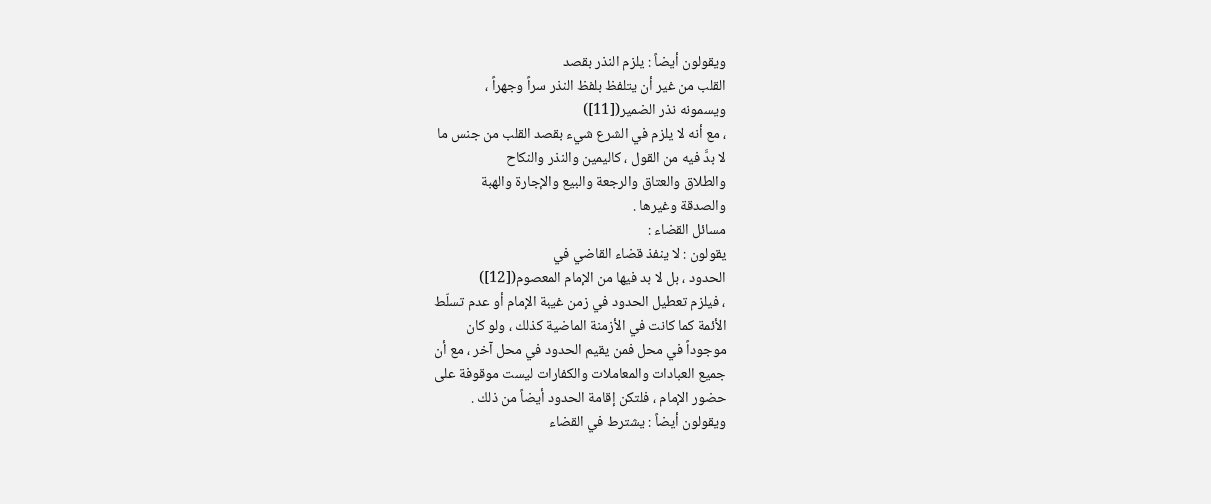ويقولون أيضاً : يلزم النذر بقصد
القلب من غير أن يتلفظ بلفظ النذر سراً وجهراً ،
ويسمونه نذر الضمير([11])
، مع أنه لا يلزم في الشرع شيء بقصد القلب من جنس ما
لا بدَّ فيه من القول ، كاليمين والنذر والنكاح
والطلاق والعتاق والرجعة والبيع والإجارة والهبة
والصدقة وغيرها .
مسائل القضاء :
يقولون : لا ينفذ قضاء القاضي في
الحدود ، بل لا بد فيها من الإمام المعصوم([12])
، فيلزم تعطيل الحدود في زمن غيبة الإمام أو عدم تسلّط
الأئمة كما كانت في الأزمنة الماضية كذلك ، ولو كان
موجوداً في محل فمن يقيم الحدود في محل آخر ، مع أن
جميع العبادات والمعاملات والكفارات ليست موقوفة على
حضور الإمام ، فلتكن إقامة الحدود أيضاً من ذلك .
ويقولون أيضاً : يشترط في القضاء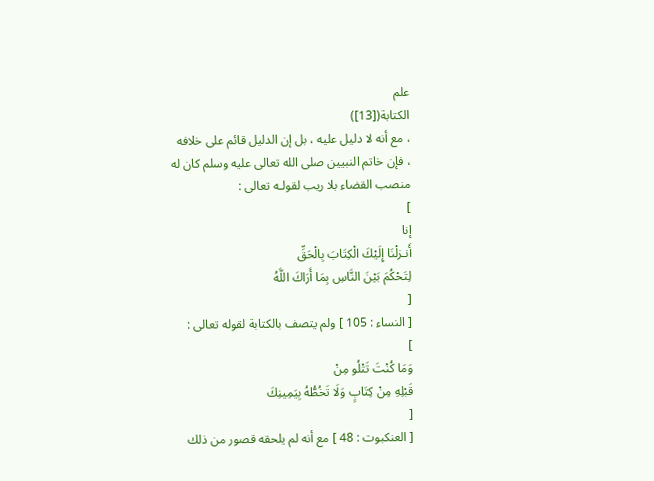علم
الكتابة([13])
، مع أنه لا دليل عليه ، بل إن الدليل قائم على خلافه
، فإن خاتم النبيين صلى الله تعالى عليه وسلم كان له
منصب القضاء بلا ريب لقولـه تعالى :
]
إنا
أَنـزلْنَا إِلَيْكَ الْكِتَابَ بِالْحَقِّ
لِتَحْكُمَ بَيْنَ النَّاسِ بِمَا أَرَاكَ اللَّهُ
[
[ النساء : 105 ] ولم يتصف بالكتابة لقوله تعالى :
]
وَمَا كُنْتَ تَتْلُو مِنْ
قَبْلِهِ مِنْ كِتَابٍ وَلَا تَخُطُّهُ بِيَمِينِكَ
[
[ العنكبوت : 48 ] مع أنه لم يلحقه قصور من ذلك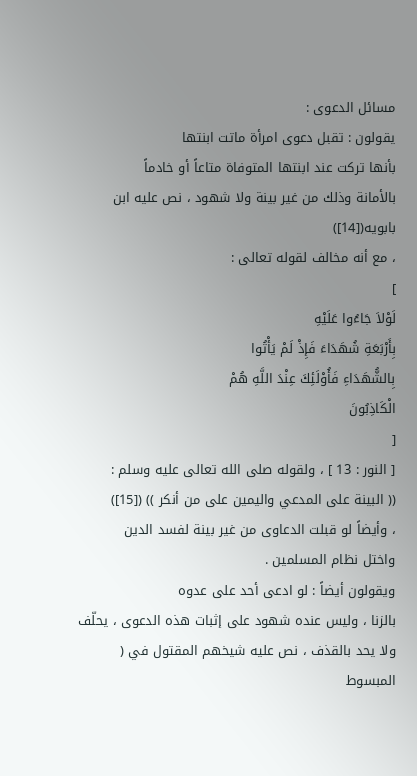مسائل الدعوى :
يقولون : تقبل دعوى امرأة ماتت ابنتها
بأنها تركت عند ابنتها المتوفاة متاعاً أو خادماً
بالأمانة وذلك من غير بينة ولا شهود ، نص عليه ابن
بابويه([14])
، مع أنه مخالف لقوله تعالى :
]
لَوْلاَ جَاءُوا عَلَيْهِ
بِأَرْبَعَةِ شُهَدَاءَ فَإِذْ لَمْ يَأْتُوا
بِالشُّهَدَاءِ فَأُوْلَئِكَ عِنْدَ اللَّهِ هُمْ
الْكَاذِبُونَ
[
[ النور : 13 ] ، ولقوله صلى الله تعالى عليه وسلم :
(( البينة على المدعي واليمين على من أنكر )) ([15])
، وأيضاً لو قبلت الدعاوى من غير بينة لفسد الدين
واختل نظام المسلمين .
ويقولون أيضاً : لو ادعى أحد على عدوه
بالزنا ، وليس عنده شهود على إثبات هذه الدعوى ، يحلّف
ولا يحد بالقذف ، نص عليه شيخهم المقتول في (
المبسوط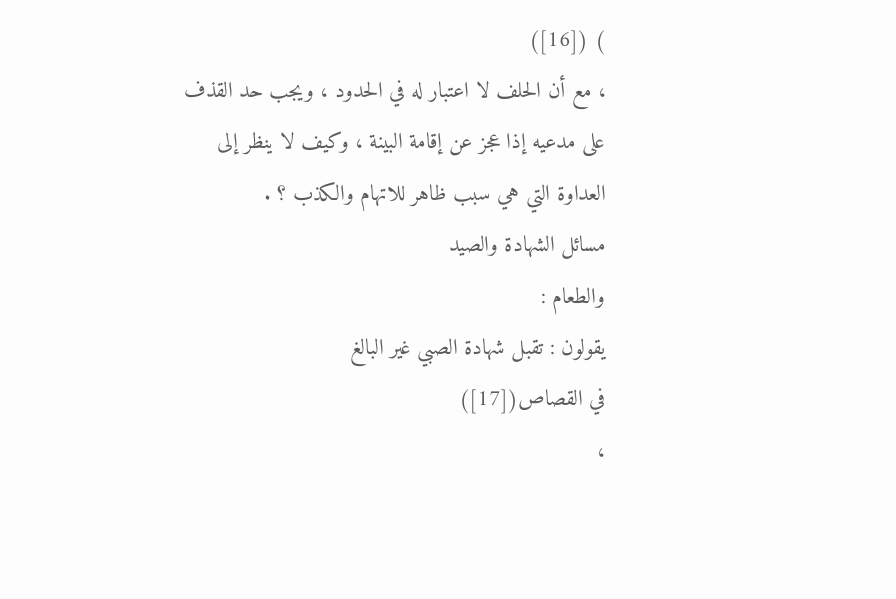) ([16])
، مع أن الحلف لا اعتبار له في الحدود ، ويجب حد القذف
على مدعيه إذا عجز عن إقامة البينة ، وكيف لا ينظر إلى
العداوة التي هي سبب ظاهر للاتهام والكذب ؟ .
مسائل الشهادة والصيد
والطعام :
يقولون : تقبل شهادة الصبي غير البالغ
في القصاص([17])
،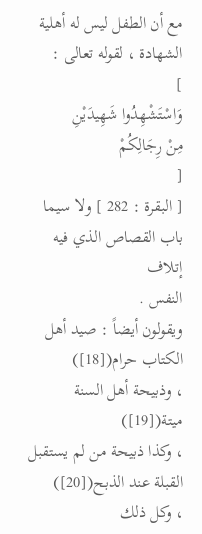مع أن الطفل ليس له أهلية الشهادة ، لقوله تعالى :
]
وَاسْتَشْهِدُوا شَهِيدَيْنِ
مِنْ رِجَالِكُمْ
[
[ البقرة : 282 ] ولا سيما باب القصاص الذي فيه إتلاف
النفس .
ويقولون أيضاً : صيد أهل الكتاب حرام([18])
، وذبيحة أهل السنة ميتة([19])
، وكذا ذبيحة من لم يستقبل القبلة عند الذبح([20])
، وكل ذلك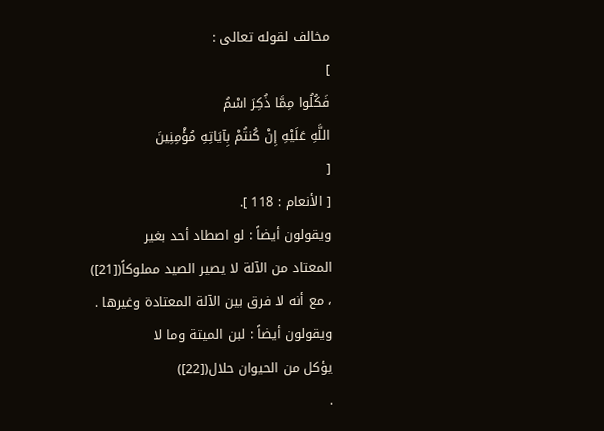مخالف لقوله تعالى :
]
فَكُلُوا مِمَّا ذُكِرَ اسْمُ
اللَّهِ عَلَيْهِ إِنْ كُنتُمْ بِآيَاتِهِ مُؤْمِنِينَ
[
[ الأنعام : 118 ].
ويقولون أيضاً : لو اصطاد أحد بغير
المعتاد من الآلة لا يصير الصيد مملوكاً([21])
، مع أنه لا فرق بين الآلة المعتادة وغيرها .
ويقولون أيضاً : لبن الميتة وما لا
يؤكل من الحيوان حلال([22])
.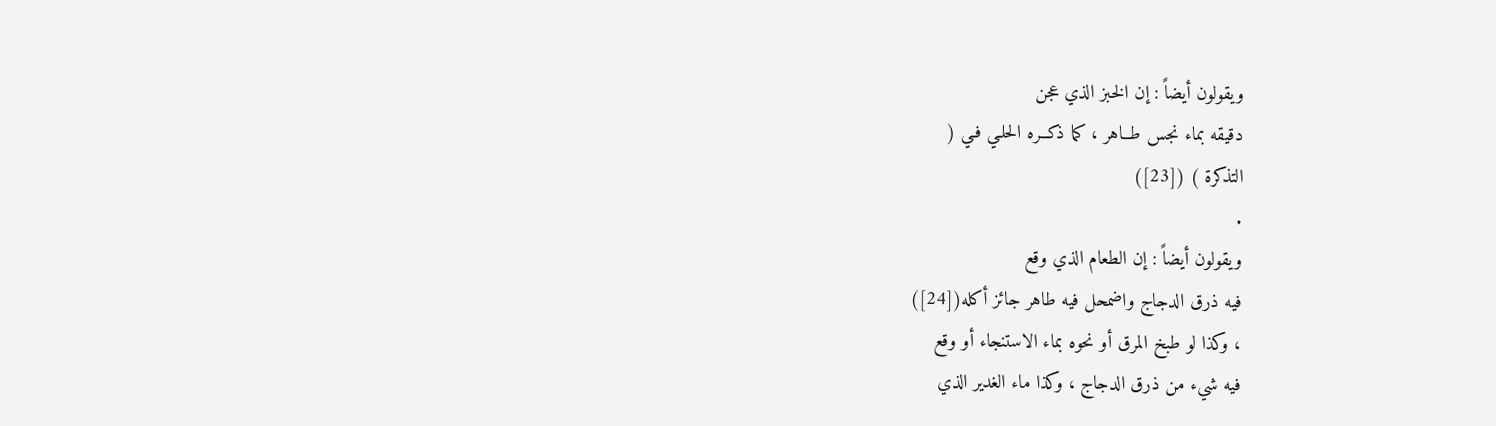ويقولون أيضاً : إن الخبز الذي عجن
دقيقه بماء نجس طــاهر ، كما ذكــره الحلـي فـي (
التذكرة ) ([23])
.
ويقولون أيضاً : إن الطعام الذي وقع
فيه ذرق الدجاج واضمحل فيه طاهر جائز أكله([24])
، وكذا لو طبخ المرق أو نحوه بماء الاستنجاء أو وقع
فيه شيء من ذرق الدجاج ، وكذا ماء الغدير الذي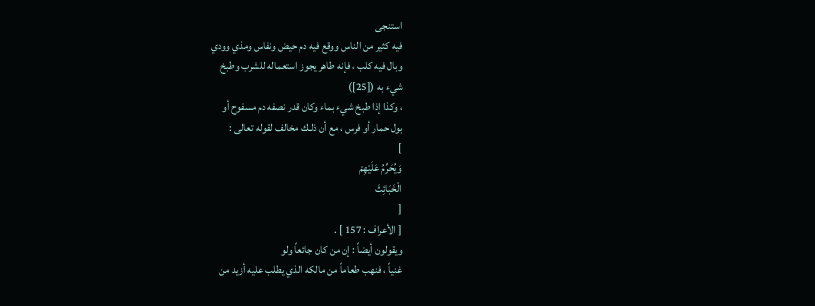استنجى
فيه كثير من الناس ووقع فيه دم حيض ونفاس ومذي وودي
وبال فيه كلب ، فإنه طاهر يجوز استعماله للشرب وطبخ
شيء به ([25])
، وكذا إذا طبخ شيء بماء وكان قدر نصفه دم مسفوح أو
بول حمار أو فرس ، مع أن ذلـك مخالف لقوله تعالى :
]
وَيُحَرِّمُ عَلَيْهِمْ
الْخَبَائِثَ
[
[ الأعراف : 157 ] .
ويقولون أيضاً : إن من كان جائعاً ولو
غنياً ، فنهب طعاماً من مالكه الذي يطلب عليه أزيد من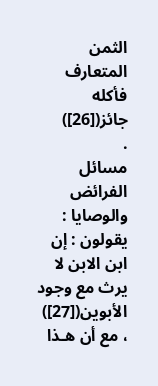الثمن المتعارف فأكله جائز([26])
.
مسائل الفرائض
والوصايا :
يقولون : إن ابن الابن لا يرث مع وجود
الأبوين([27])
، مع أن هـذا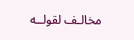مخالـف لقولــه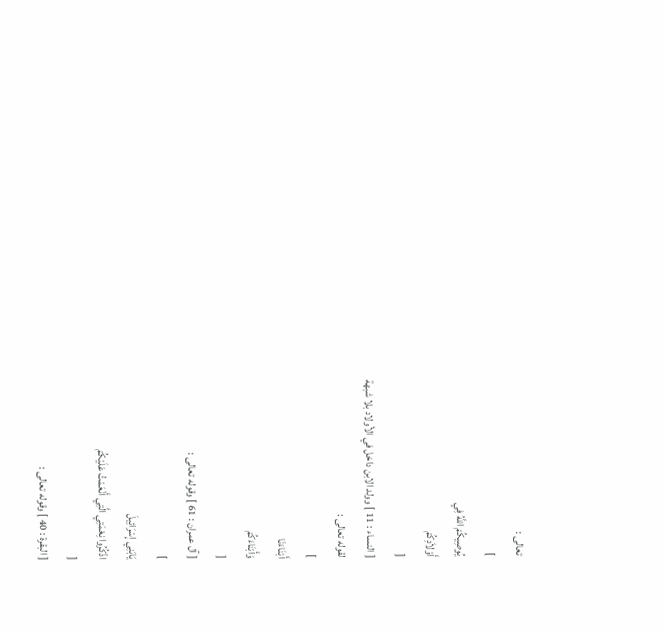تعالى :
]
يُوصِيكُمْ اللَّهُ فِي
أَوْلاَدِكُمْ
[
[ النساء : 11 ] وولد الابن داخل في الأولاد بلا شبهة
لقوله تعالى :
]
أَبْنَاءَنَا
وَأَبْنَاءَكُمْ
[
[ آل عمران : 61 ] وقوله تعالى :
]
يَابَنِي إِسْرَائِيلَ
اذْكُرُوا نِعْمَتِي الَّتِي أَنْعَمْتُ عَلَيْكُمْ
[
[ البقرة : 40 ] وقوله تعالى :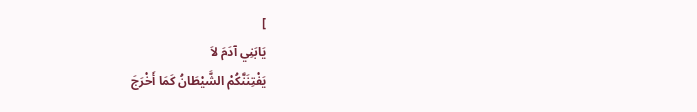]
يَابَنِي آدَمَ لاَ
يَفْتِنَنَّكُمْ الشَّيْطَانُ كَمَا أَخْرَجَ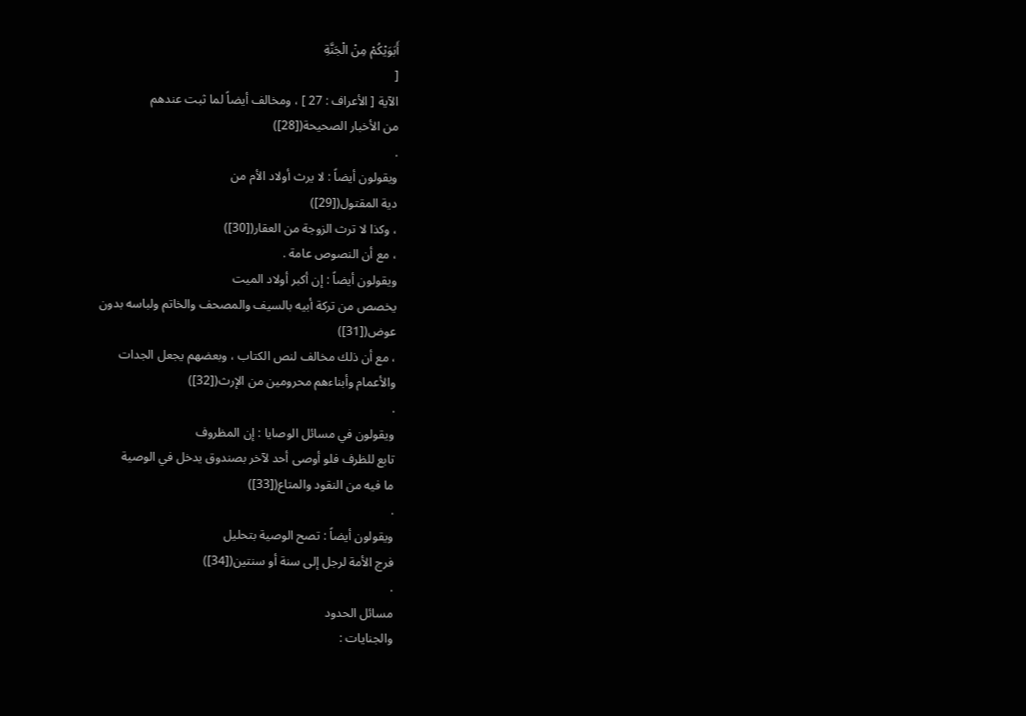أَبَوَيْكُمْ مِنْ الْجَنَّةِ
[
الآية [ الأعراف : 27 ] ، ومخالف أيضاً لما ثبت عندهم
من الأخبار الصحيحة([28])
.
ويقولون أيضاً : لا يرث أولاد الأم من
دية المقتول([29])
، وكذا لا ترث الزوجة من العقار([30])
، مع أن النصوص عامة .
ويقولون أيضاً : إن أكبر أولاد الميت
يخصص من تركة أبيه بالسيف والمصحف والخاتم ولباسه بدون
عوض([31])
، مع أن ذلك مخالف لنص الكتاب ، وبعضهم يجعل الجدات
والأعمام وأبناءهم محرومين من الإرث([32])
.
ويقولون في مسائل الوصايا : إن المظروف
تابع للظرف فلو أوصى أحد لآخر بصندوق يدخل في الوصية
ما فيه من النقود والمتاع([33])
.
ويقولون أيضاً : تصح الوصية بتحليل
فرج الأمة لرجل إلى سنة أو سنتين([34])
.
مسائل الحدود
والجنايات :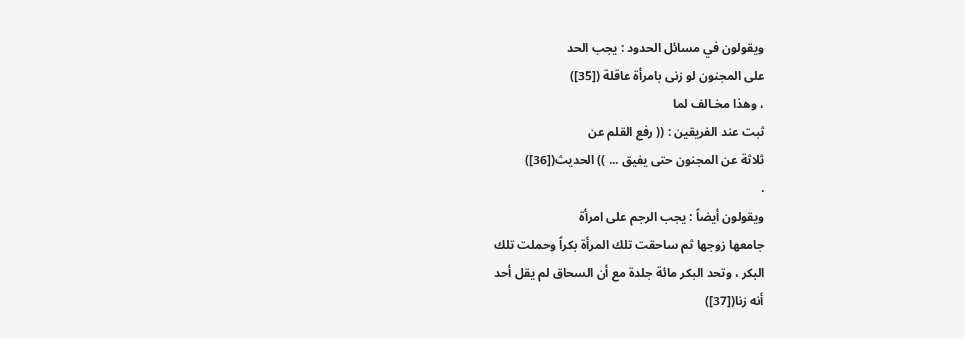ويقولون في مسائل الحدود : يجب الحد
على المجنون لو زنى بامرأة عاقلة ([35])
، وهذا مخـالف لما
ثبت عند الفريقين : (( رفع القلم عن
ثلاثة عن المجنون حتى يفيق ... )) الحديث([36])
.
ويقولون أيضاً : يجب الرجم على امرأة
جامعها زوجها ثم ساحقت تلك المرأة بكراً وحملت تلك
البكر ، وتحد البكر مائة جلدة مع أن السحاق لم يقل أحد
أنه زنا([37])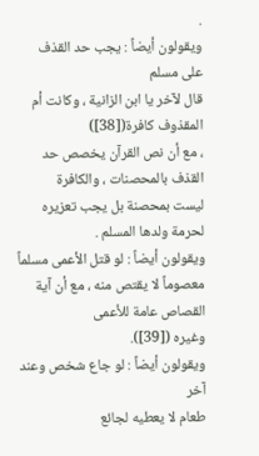.
ويقولون أيضاً : يجب حد القذف على مسلم
قال لآخر يا ابن الزانية ، وكانت أم المقذوف كافرة([38])
، مع أن نص القرآن يخصص حد القذف بالمحصنات ، والكافرة
ليست بمحصنة بل يجب تعزيره لحرمة ولدها المسلم .
ويقولون أيضاً : لو قتل الأعمى مسلماً
معصوماً لا يقتص منه ، مع أن آية القصاص عامة للأعمى
وغيره ([39]).
ويقولون أيضاً : لو جاع شخص وعند آخر
طعام لا يعطيه لجائع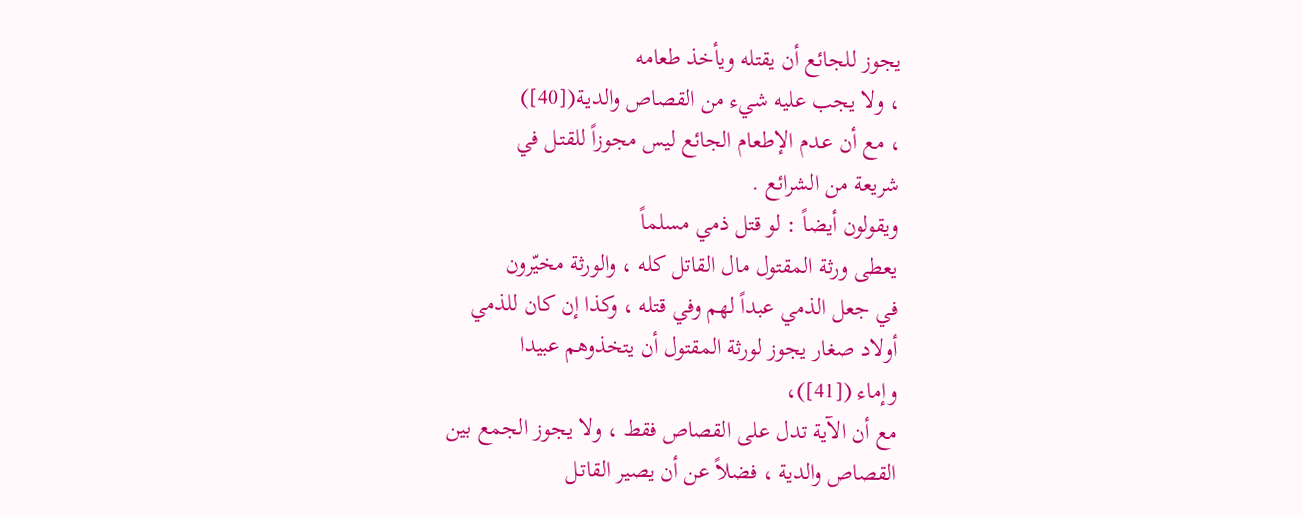يجوز للجائع أن يقتله ويأخذ طعامه
، ولا يجب عليه شيء من القصاص والديـة([40])
، مع أن عـدم الإطعام الجائع ليس مجوزاً للقتـل في
شريعة من الشرائع .
ويقولون أيضاً : لو قتل ذمي مسلماً
يعطى ورثة المقتول مال القاتل كله ، والورثة مخيّرون
في جعل الذمي عبداً لهم وفي قتله ، وكذا إن كان للذمي
أولاد صغار يجوز لورثة المقتول أن يتخذوهم عبيدا
وإماء ([41])،
مع أن الآية تدل على القصاص فقط ، ولا يجوز الجمع بين
القصاص والدية ، فضلاً عن أن يصير القاتـل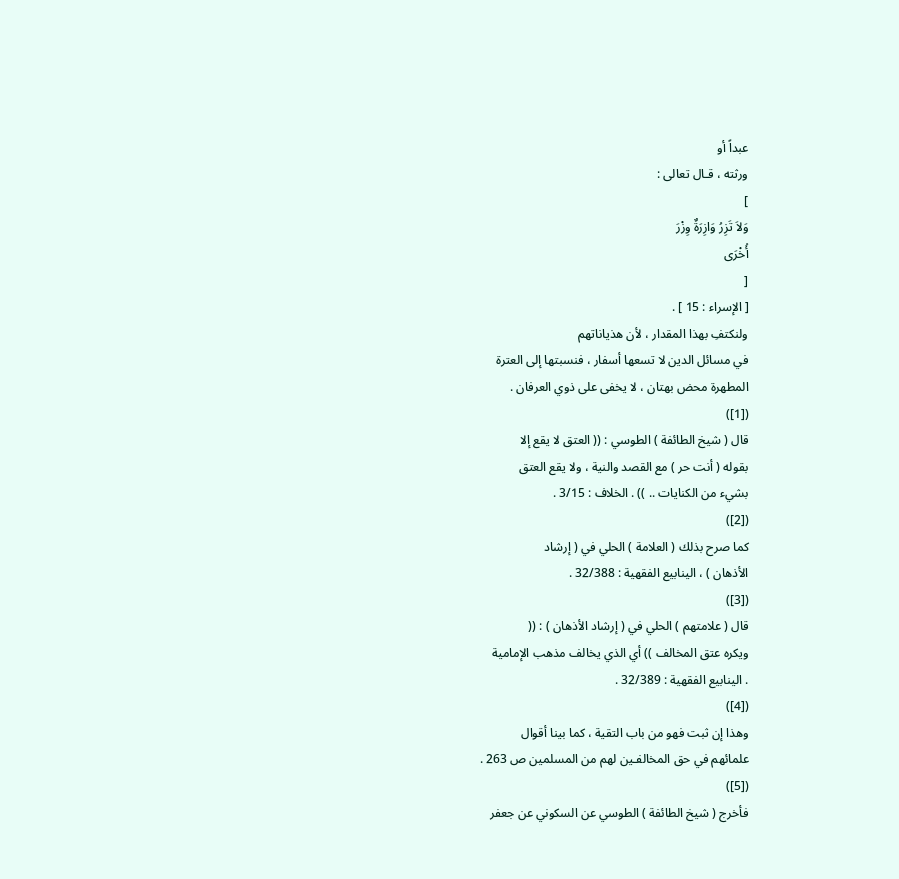عبداً أو
ورثته ، قـال تعالى :
]
وَلاَ تَزِرُ وَازِرَةٌ وِزْرَ
أُخْرَى
[
[ الإسراء : 15 ] .
ولنكتفِ بهذا المقدار ، لأن هذياناتهم
في مسائل الدين لا تسعها أسفار ، فنسبتها إلى العترة
المطهرة محض بهتان ، لا يخفى على ذوي العرفان .
([1])
قال ( شيخ الطائفة ) الطوسي : (( العتق لا يقع إلا
بقوله ( أنت حر ) مع القصد والنية ، ولا يقع العتق
بشيء من الكنايات .. )) . الخلاف : 3/15 .
([2])
كما صرح بذلك ( العلامة ) الحلي في ( إرشاد
الأذهان ) ، الينابيع الفقهية : 32/388 .
([3])
قال ( علامتهم ) الحلي في ( إرشاد الأذهان ) : ((
ويكره عتق المخالف )) أي الذي يخالف مذهب الإمامية
. الينابيع الفقهية : 32/389 .
([4])
وهذا إن ثبت فهو من باب التقية ، كما بينا أقوال
علمائهم في حق المخالفـين لهم من المسلمين ص 263 .
([5])
فأخرج ( شيخ الطائفة ) الطوسي عن السكوني عن جعفر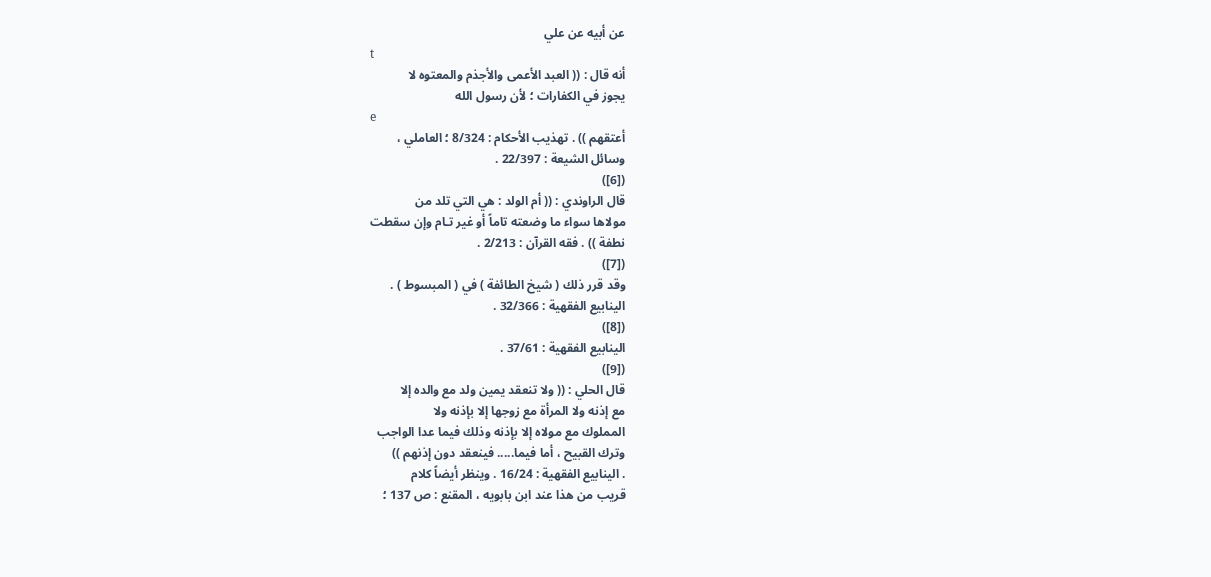عن أبيه عن علي
t
أنه قال : (( العبد الأعمى والأجذم والمعتوه لا
يجوز في الكفارات ؛ لأن رسول الله
e
أعتقهم )) . تهذيب الأحكام : 8/324 ؛ العاملي ،
وسائل الشيعة : 22/397 .
([6])
قال الراوندي : (( أم الولد : هي التي تلد من
مولاها سواء ما وضعته تاماً أو غير تـام وإن سقطت
نطفة )) . فقه القرآن : 2/213 .
([7])
وقد قرر ذلك ( شيخ الطائفة ) في ( المبسوط ) .
الينابيع الفقهية : 32/366 .
([8])
الينابيع الفقهية : 37/61 .
([9])
قال الحلي : (( ولا تنعقد يمين ولد مع والده إلا
مع إذنه ولا المرأة مع زوجها إلا بإذنه ولا
المملوك مع مولاه إلا بإذنه وذلك فيما عدا الواجب
وترك القبيح ، أما فيما..... فينعقد دون إذنهم ))
. الينابيع الفقهية : 16/24 . وينظر أيضاً كلام
قريب من هذا عند ابن بابويه ، المقنع : ص 137 ؛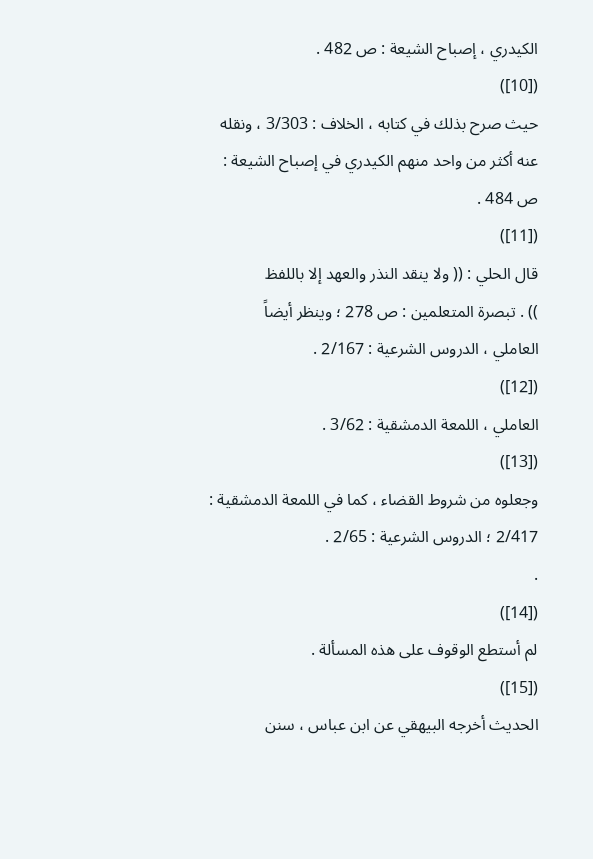الكيدري ، إصباح الشيعة : ص 482 .
([10])
حيث صرح بذلك في كتابه ، الخلاف : 3/303 ، ونقله
عنه أكثر من واحد منهم الكيدري في إصباح الشيعة :
ص 484 .
([11])
قال الحلي : (( ولا ينقد النذر والعهد إلا باللفظ
)) . تبصرة المتعلمين : ص 278 ؛ وينظر أيضاً
العاملي ، الدروس الشرعية : 2/167 .
([12])
العاملي ، اللمعة الدمشقية : 3/62 .
([13])
وجعلوه من شروط القضاء ، كما في اللمعة الدمشقية :
2/417 ؛ الدروس الشرعية : 2/65 .
.
([14])
لم أستطع الوقوف على هذه المسألة .
([15])
الحديث أخرجه البيهقي عن ابن عباس ، سنن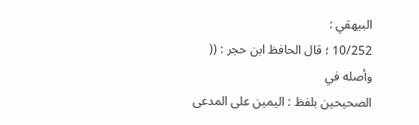البيهقي :
10/252 ؛ قال الحافظ ابن حجر : (( وأصله في
الصحيحين بلفظ : اليمين على المدعى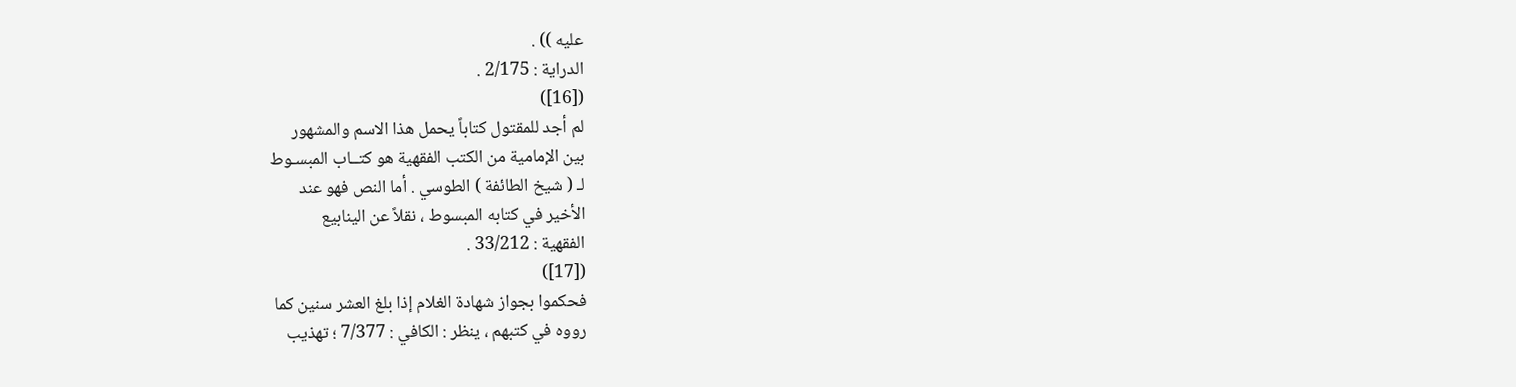عليه )) .
الدراية : 2/175 .
([16])
لم أجد للمقتول كتاباً يحمل هذا الاسم والمشهور
بين الإمامية من الكتب الفقهية هو كتــاب المبسـوط
لـ ( شيخ الطائفة ) الطوسي . أما النص فهو عند
الأخير في كتابه المبسوط ، نقلاً عن الينابيع
الفقهية : 33/212 .
([17])
فحكموا بجواز شهادة الغلام إذا بلغ العشر سنين كما
رووه في كتبهم ، ينظر : الكافي : 7/377 ؛ تهذيب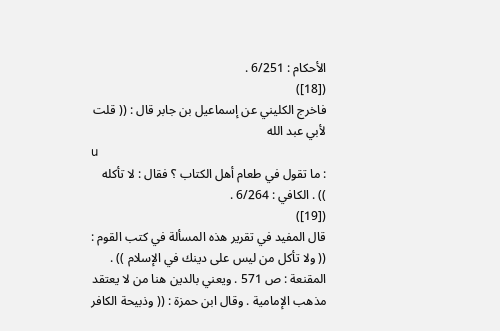الأحكام : 6/251 .
([18])
فاخرج الكليني عن إسماعيل بن جابر قال : (( قلت
لأبي عبد الله
u
: ما تقول في طعام أهل الكتاب ؟ فقال : لا تأكله
)) . الكافي : 6/264 .
([19])
قال المفيد في تقرير هذه المسألة في كتب القوم :
(( ولا تأكل من ليس على دينك في الإسلام )) .
المقنعة : ص 571 . ويعني بالدين هنا من لا يعتقد
مذهب الإمامية . وقال ابن حمزة : (( وذبيحة الكافر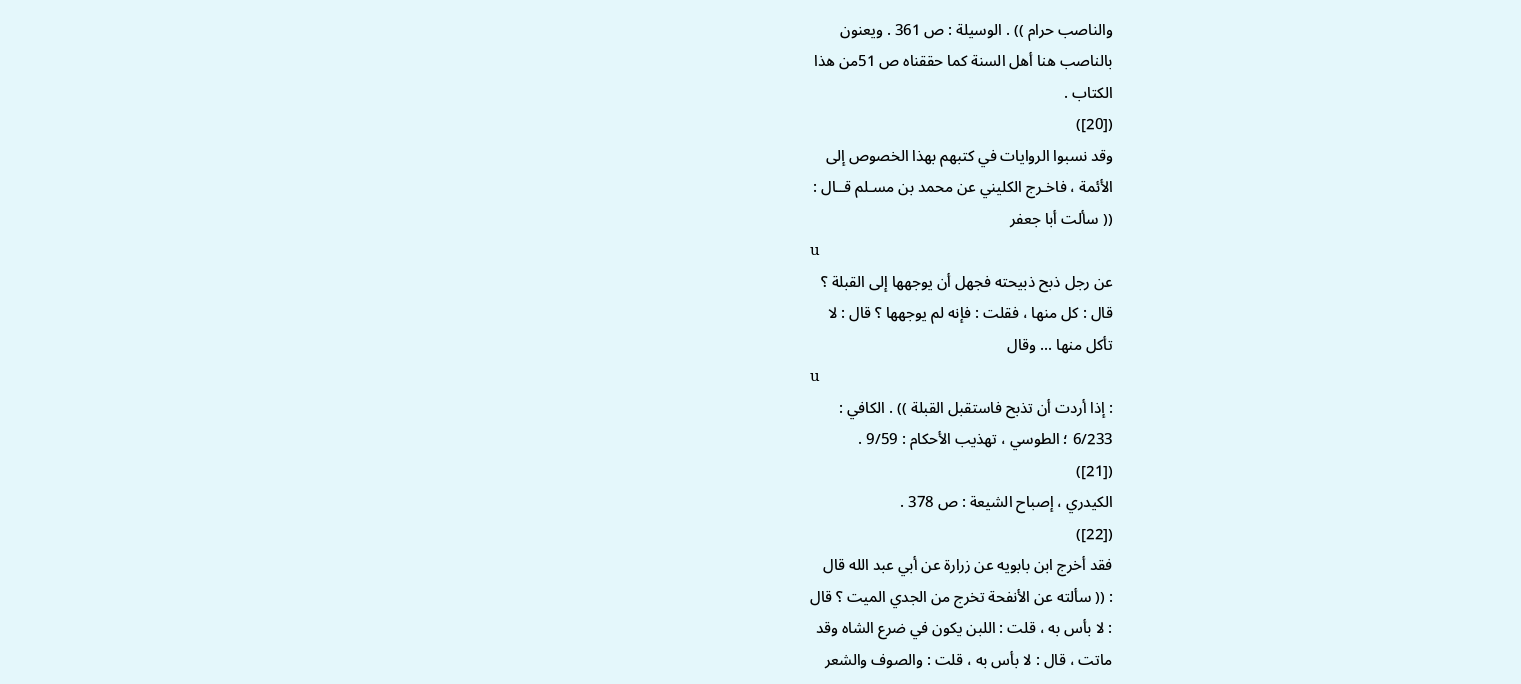والناصب حرام )) . الوسيلة : ص 361 . ويعنون
بالناصب هنا أهل السنة كما حققناه ص 51من هذا
الكتاب .
([20])
وقد نسبوا الروايات في كتبهم بهذا الخصوص إلى
الأئمة ، فاخـرج الكليني عن محمد بن مسـلم قــال :
(( سألت أبا جعفر
u
عن رجل ذبح ذبيحته فجهل أن يوجهها إلى القبلة ؟
قال : كل منها ، فقلت : فإنه لم يوجهها ؟ قال : لا
تأكل منها ... وقال
u
: إذا أردت أن تذبح فاستقبل القبلة )) . الكافي :
6/233 ؛ الطوسي ، تهذيب الأحكام : 9/59 .
([21])
الكيدري ، إصباح الشيعة : ص 378 .
([22])
فقد أخرج ابن بابويه عن زرارة عن أبي عبد الله قال
: (( سألته عن الأنفحة تخرج من الجدي الميت ؟ قال
: لا بأس به ، قلت : اللبن يكون في ضرع الشاه وقد
ماتت ، قال : لا بأس به ، قلت : والصوف والشعر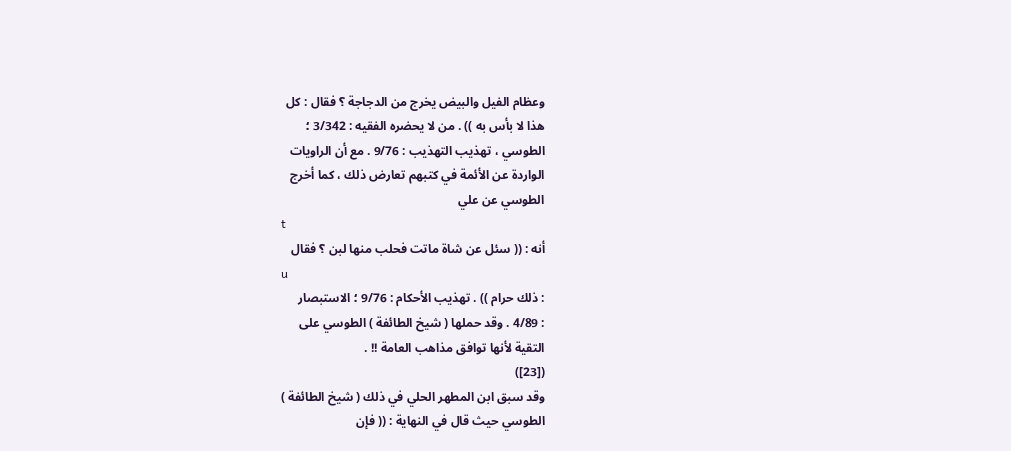وعظام الفيل والبيض يخرج من الدجاجة ؟ فقال : كل
هذا لا بأس به )) . من لا يحضره الفقيه : 3/342 ؛
الطوسي ، تهذيب التهذيب : 9/76 . مع أن الراويات
الواردة عن الأئمة في كتبهم تعارض ذلك ، كما أخرج
الطوسي عن علي
t
أنه : (( سئل عن شاة ماتت فحلب منها لبن ؟ فقال
u
: ذلك حرام )) . تهذيب الأحكام : 9/76 ؛ الاستبصار
: 4/89 . وقد حملها ( شيخ الطائفة ) الطوسي على
التقية لأنها توافق مذاهب العامة !! .
([23])
وقد سبق ابن المطهر الحلي في ذلك ( شيخ الطائفة )
الطوسي حيث قال في النهاية : (( فإن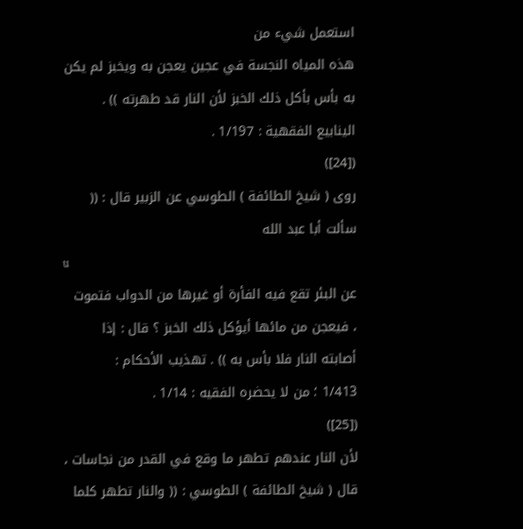استعمل شيء من
هذه المياه النجسة في عجين يعجن به ويخبز لم يكن
به بأس بأكل ذلك الخبز لأن النار قد طهرته )) .
الينابيع الفقهية : 1/197 .
([24])
روى ( شيخ الطائفة ) الطوسي عن الزبير قال : ((
سألت أبا عبد الله
u
عن البئر تقع فيه الفأرة أو غيرها من الدواب فتموت
، فيعجن من مائها أيؤكل ذلك الخبز ؟ قال : إذا
أصابته النار فلا بأس به )) . تهذيب الأحكام :
1/413 ؛ من لا يحضره الفقيه : 1/14 .
([25])
لأن النار عندهم تطهر ما وقع في القدر من نجاسات ،
قال ( شيخ الطائفة ) الطوسي : (( والنار تطهر كلما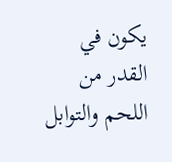يكون في القدر من اللحم والتوابل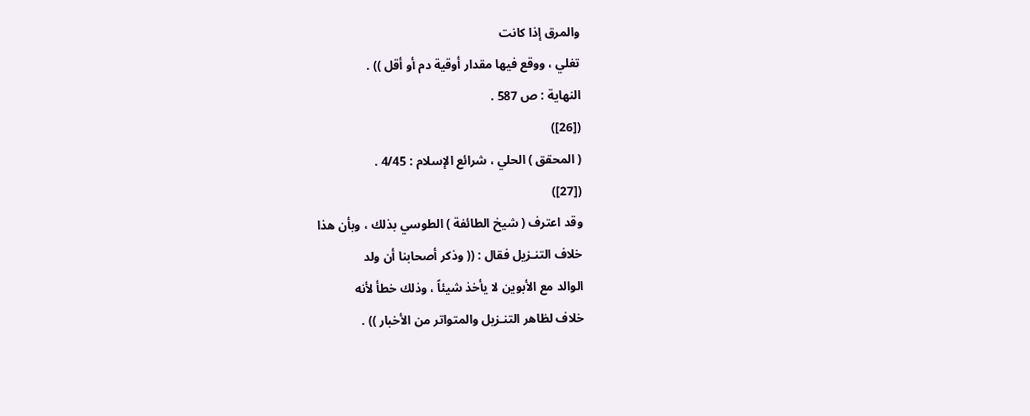والمرق إذا كانت
تغلي ، ووقع فيها مقدار أوقية دم أو أقل )) .
النهاية : ص 587 .
([26])
( المحقق ) الحلي ، شرائع الإسلام : 4/45 .
([27])
وقد اعترف ( شيخ الطائفة ) الطوسي بذلك ، وبأن هذا
خلاف التنـزيل فقال : (( وذكر أصحابنا أن ولد
الوالد مع الأبوين لا يأخذ شيئاً ، وذلك خطأ لأنه
خلاف لظاهر التنـزيل والمتواتر من الأخبار )) .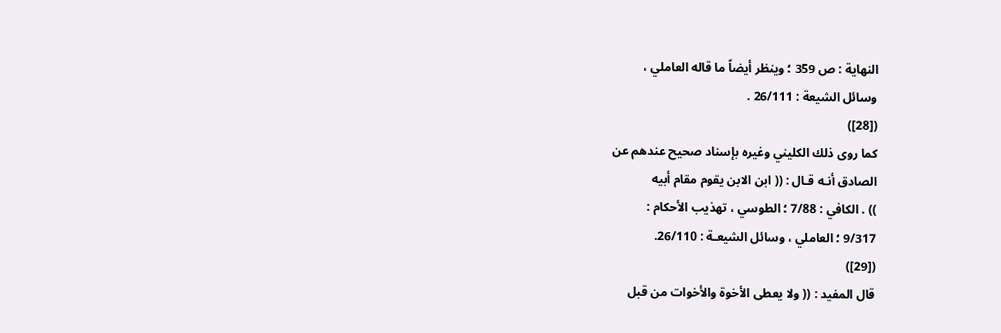النهاية : ص 359 ؛ وينظر أيضاً ما قاله العاملي ،
وسائل الشيعة : 26/111 .
([28])
كما روى ذلك الكليني وغيره بإسناد صحيح عندهم عن
الصادق أنـه قـال : (( ابن الابن يقوم مقام أبيه
)) . الكافي : 7/88 ؛ الطوسي ، تهذيب الأحكام :
9/317 ؛ العاملي ، وسائل الشيعـة : 26/110.
([29])
قال المفيد : (( ولا يعطى الأخوة والأخوات من قبل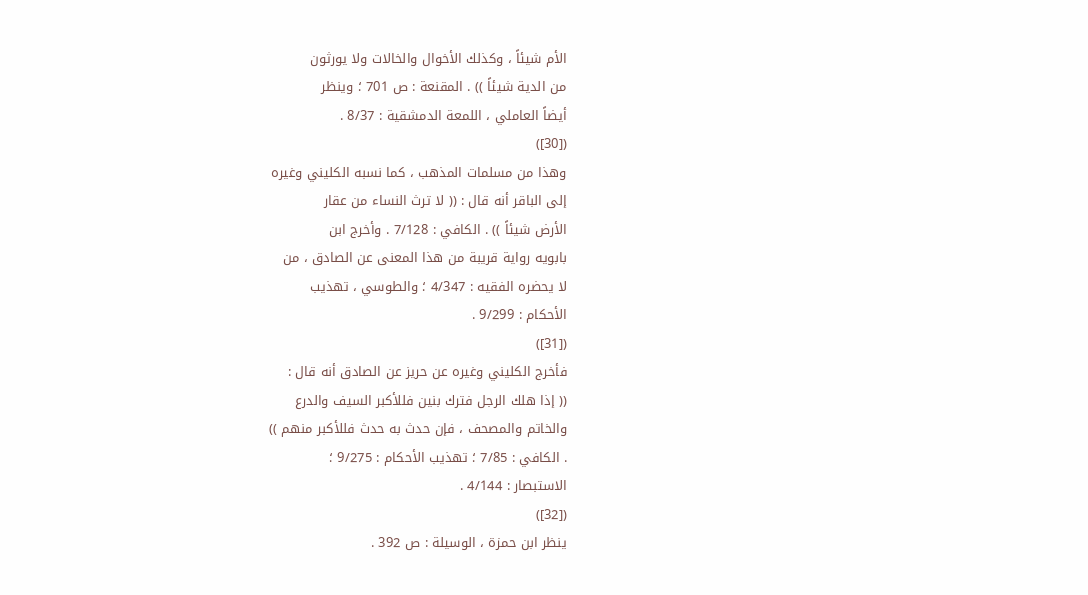الأم شيئاً ، وكذلك الأخوال والخالات ولا يورثون
من الدية شيئاً )) . المقنعة : ص 701 ؛ وينظر
أيضاً العاملي ، اللمعة الدمشقية : 8/37 .
([30])
وهذا من مسلمات المذهب ، كما نسبه الكليني وغيره
إلى الباقر أنه قال : (( لا ترث النساء من عقار
الأرض شيئاً )) . الكافي : 7/128 . وأخرج ابن
بابويه رواية قريبة من هذا المعنى عن الصادق ، من
لا يحضره الفقيه : 4/347 ؛ والطوسي ، تهذيب
الأحكام : 9/299 .
([31])
فأخرج الكليني وغيره عن حريز عن الصادق أنه قال :
(( إذا هلك الرجل فترك بنين فللأكبر السيف والدرع
والخاتم والمصحف ، فإن حدث به حدث فللأكبر منهم ))
. الكافي : 7/85 ؛ تهذيب الأحكام : 9/275 ؛
الاستبصار : 4/144 .
([32])
ينظر ابن حمزة ، الوسيلة : ص 392 .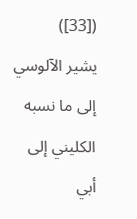([33])
يشير الآلوسي إلى ما نسبه الكليني إلى أبي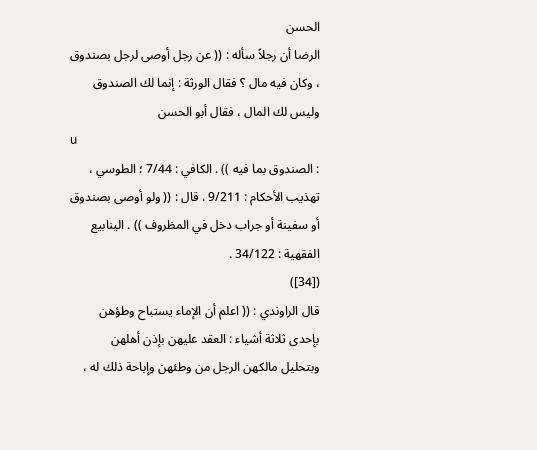الحسن
الرضا أن رجلاً سأله : (( عن رجل أوصى لرجل بصندوق
، وكان فيه مال ؟ فقال الورثة : إنما لك الصندوق
وليس لك المال ، فقال أبو الحسن
u
: الصندوق بما فيه )) . الكافي : 7/44 ؛ الطوسي ،
تهذيب الأحكام : 9/211 . قال : (( ولو أوصى بصندوق
أو سفينة أو جراب دخل في المظروف )) . الينابيع
الفقهية : 34/122 .
([34])
قال الراوندي : (( اعلم أن الإماء يستباح وطؤهن
بإحدى ثلاثة أشياء : العقد عليهن بإذن أهلهن
وبتحليل مالكهن الرجل من وطئهن وإباحة ذلك له ،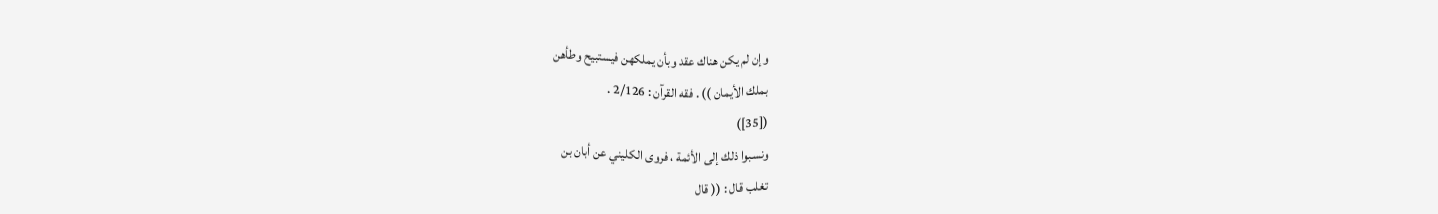وإن لم يكن هناك عقد وبأن يملكهن فيستبيح وطأهن
بملك الأيمان )) . فقه القرآن : 2/126 .
([35])
ونسبوا ذلك إلى الأئمة ، فروى الكليني عن أبان بن
تغلب قال : (( قال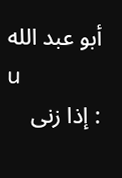أبو عبد الله
u
: إذا زنى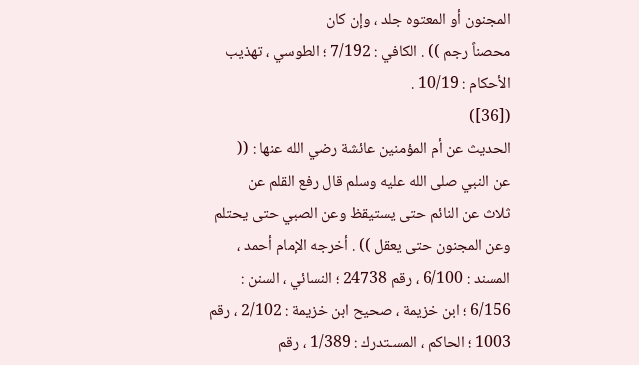المجنون أو المعتوه جلد ، وإن كان
محصناً رجم )) . الكافي : 7/192 ؛ الطوسي ، تهذيب
الأحكام : 10/19 .
([36])
الحديث عن أم المؤمنين عائشة رضي الله عنها : ((
عن النبي صلى الله عليه وسلم قال رفع القلم عن
ثلاث عن النائم حتى يستيقظ وعن الصبي حتى يحتلم
وعن المجنون حتى يعقل )) . أخرجه الإمام أحمد ،
المسند : 6/100 ، رقم 24738 ؛ النسائي ، السنن :
6/156 ؛ ابن خزيمة ، صحيح ابن خزيمة : 2/102 ، رقم
1003 ؛ الحاكم ، المسـتدرك : 1/389 ، رقم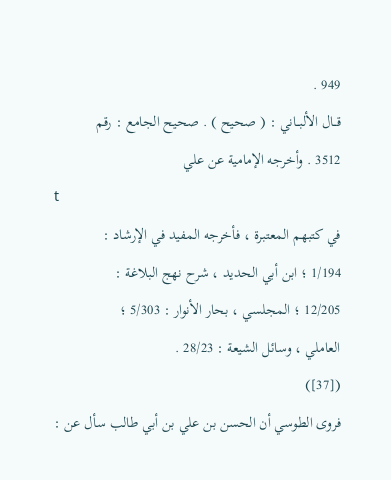949 .
قــال الألبــاني : ( صحيح ) . صحيح الجامع : رقم
3512 . وأخرجه الإمامية عن علي
t
في كتبهم المعتبرة ، فأخرجه المفيد في الإرشاد :
1/194 ؛ ابن أبي الحديد ، شرح نهج البلاغة :
12/205 ؛ المجلسي ، بحار الأنوار : 5/303 ؛
العاملي ، وسائل الشيعة : 28/23 .
([37])
فروى الطوسي أن الحسن بن علي بن أبي طالب سأل عن :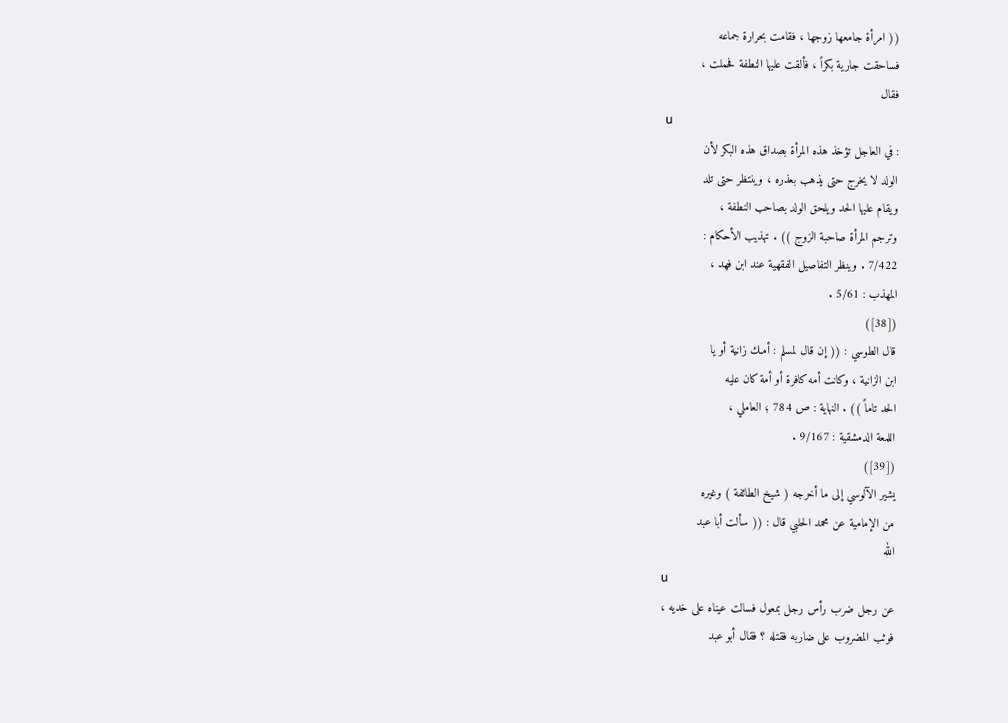(( امرأة جامعها زوجها ، فقامت بحرارة جماعه
فساحقت جارية بكراً ، فألقت عليها النطفة فحملت ،
فقال
u
: في العاجل تؤخذ هذه المرأة بصداق هذه البكر لأن
الولد لا يخرج حتى يذهب بعذره ، وينتظر حتى تلد
ويقام عليها الحد ويلحق الولد بصاحب النطفة ،
وترجم المرأة صاحبة الزوج )) . تهذيب الأحكام :
7/422 . وينظر التفاصيل الفقهية عند ابن فهد ،
المهذب : 5/61 .
([38])
قال الطوسي : (( إن قال لمسلم : أمـك زانية أو يا
ابن الزانية ، وكانت أمه كافرة أو أمة كان عليه
الحد تاماً )) . النهاية : ص 784 ؛ العاملي ،
اللمعة الدمشقية : 9/167 .
([39])
يشير الآلوسي إلى ما أخرجه ( شيخ الطائفة ) وغيره
من الإمامية عن محمد الحلبي قال : (( سألت أبا عبد
الله
u
عن رجل ضرب رأس رجل بمعول فسالت عيناه على خديه ،
فوثب المضروب على ضاربه فقتله ؟ فقال أبو عبد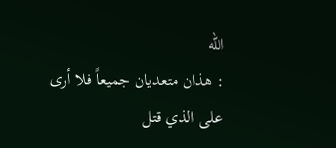الله
: هذان متعديان جميعاً فلا أرى على الذي قتل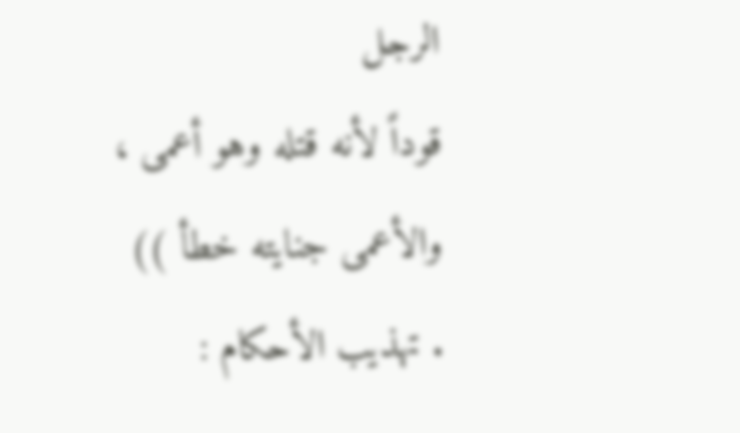الرجل
قوداً لأنه قتله وهو أعمى ، والأعمى جنايته خطأ ))
. تهذيب الأحكام :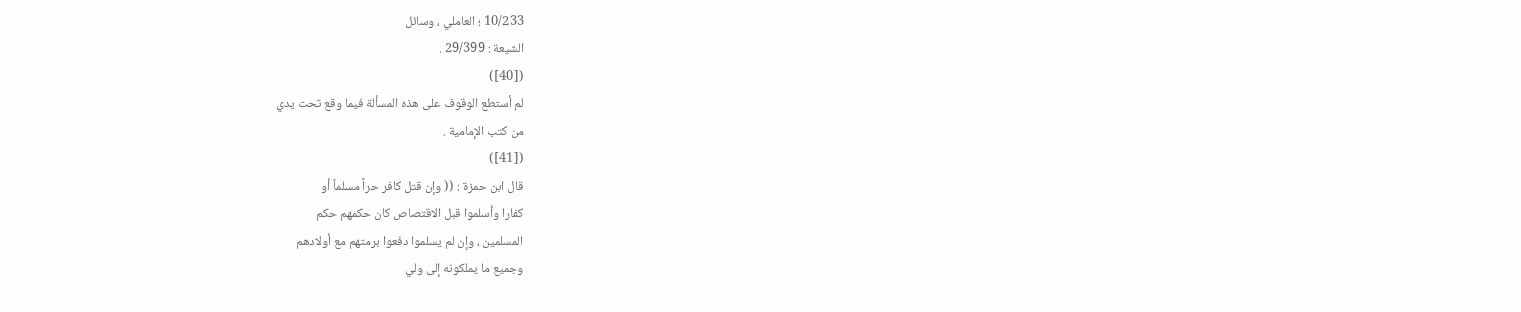10/233 ؛ العاملي ، وسائل
الشيعة : 29/399 .
([40])
لم أستطع الوقوف على هذه المسألة فيما وقع تحت يدي
من كتب الإمامية .
([41])
قال ابن حمزة : (( وإن قتل كافر حراً مسلماً أو
كفارا وأسلموا قبل الاقتصاص كان حكمهم حكم
المسلمين ، وإن لم يسلموا دفعوا برمتهم مع أولادهم
وجميع ما يملكونه إلى ولي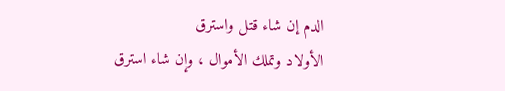الدم إن شاء قتل واسترق
الأولاد وتملك الأموال ، وإن شاء استرق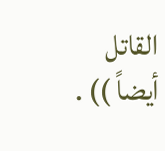القاتل
أيضاً )) .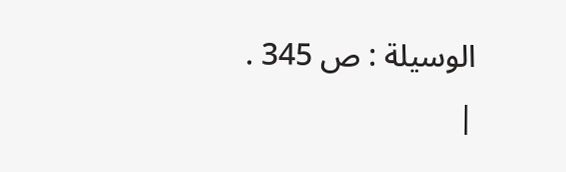الوسيلة : ص 345 .
|